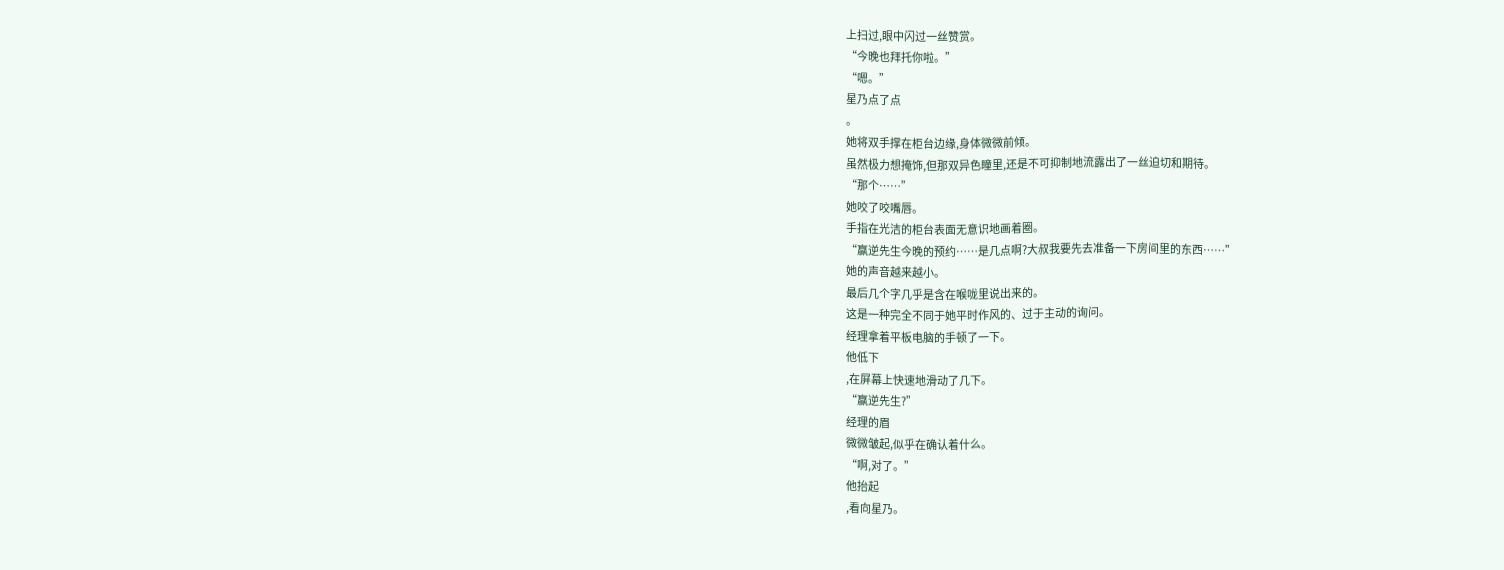上扫过,眼中闪过一丝赞赏。
“今晚也拜托你啦。”
“嗯。”
星乃点了点
。
她将双手撑在柜台边缘,身体微微前倾。
虽然极力想掩饰,但那双异色瞳里,还是不可抑制地流露出了一丝迫切和期待。
“那个……”
她咬了咬嘴唇。
手指在光洁的柜台表面无意识地画着圈。
“赢逆先生今晚的预约……是几点啊?大叔我要先去准备一下房间里的东西……”
她的声音越来越小。
最后几个字几乎是含在喉咙里说出来的。
这是一种完全不同于她平时作风的、过于主动的询问。
经理拿着平板电脑的手顿了一下。
他低下
,在屏幕上快速地滑动了几下。
“赢逆先生?”
经理的眉
微微皱起,似乎在确认着什么。
“啊,对了。”
他抬起
,看向星乃。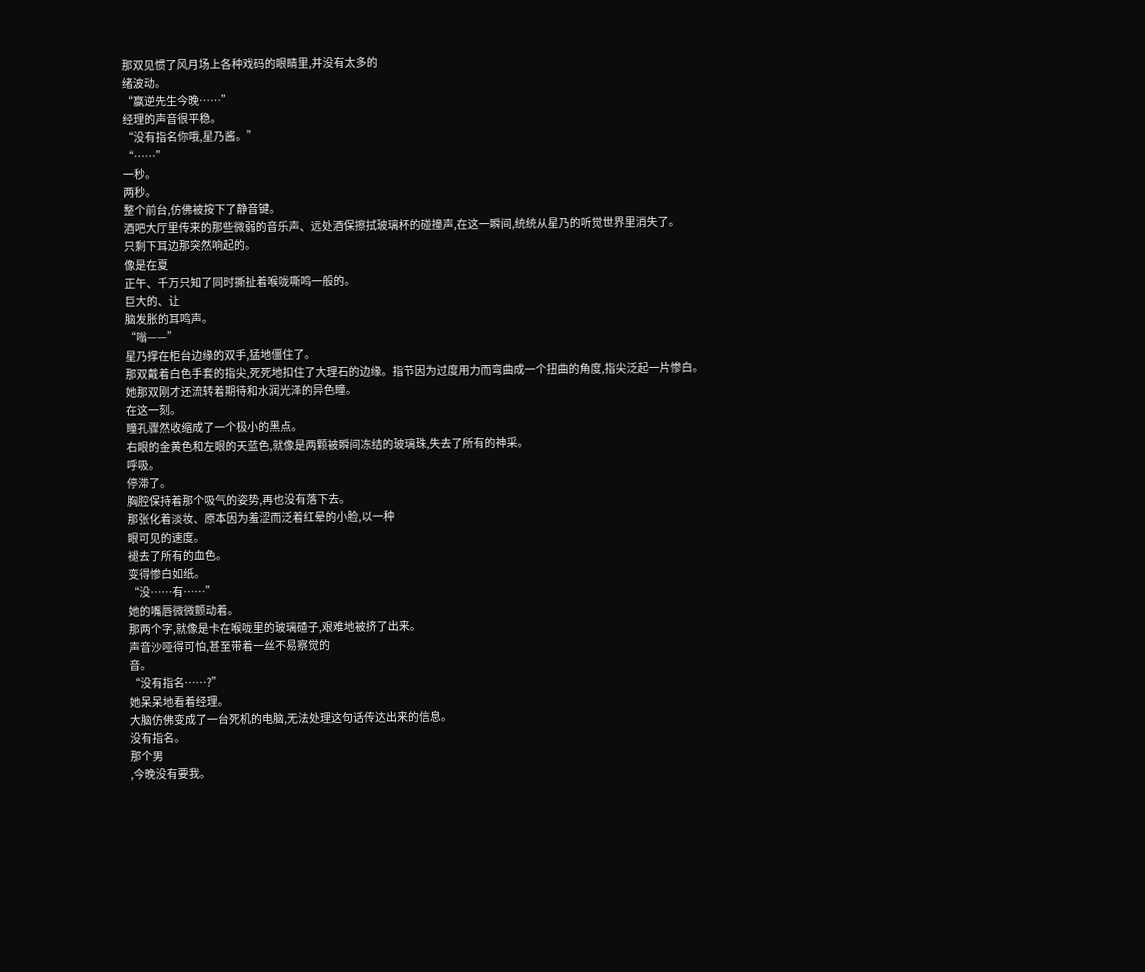那双见惯了风月场上各种戏码的眼睛里,并没有太多的
绪波动。
“赢逆先生今晚……”
经理的声音很平稳。
“没有指名你哦,星乃酱。”
“……”
一秒。
两秒。
整个前台,仿佛被按下了静音键。
酒吧大厅里传来的那些微弱的音乐声、远处酒保擦拭玻璃杯的碰撞声,在这一瞬间,统统从星乃的听觉世界里消失了。
只剩下耳边那突然响起的。
像是在夏
正午、千万只知了同时撕扯着喉咙嘶鸣一般的。
巨大的、让
脑发胀的耳鸣声。
“嗡——”
星乃撑在柜台边缘的双手,猛地僵住了。
那双戴着白色手套的指尖,死死地扣住了大理石的边缘。指节因为过度用力而弯曲成一个扭曲的角度,指尖泛起一片惨白。
她那双刚才还流转着期待和水润光泽的异色瞳。
在这一刻。
瞳孔骤然收缩成了一个极小的黑点。
右眼的金黄色和左眼的天蓝色,就像是两颗被瞬间冻结的玻璃珠,失去了所有的神采。
呼吸。
停滞了。
胸腔保持着那个吸气的姿势,再也没有落下去。
那张化着淡妆、原本因为羞涩而泛着红晕的小脸,以一种
眼可见的速度。
褪去了所有的血色。
变得惨白如纸。
“没……有……”
她的嘴唇微微颤动着。
那两个字,就像是卡在喉咙里的玻璃碴子,艰难地被挤了出来。
声音沙哑得可怕,甚至带着一丝不易察觉的
音。
“没有指名……?”
她呆呆地看着经理。
大脑仿佛变成了一台死机的电脑,无法处理这句话传达出来的信息。
没有指名。
那个男
,今晚没有要我。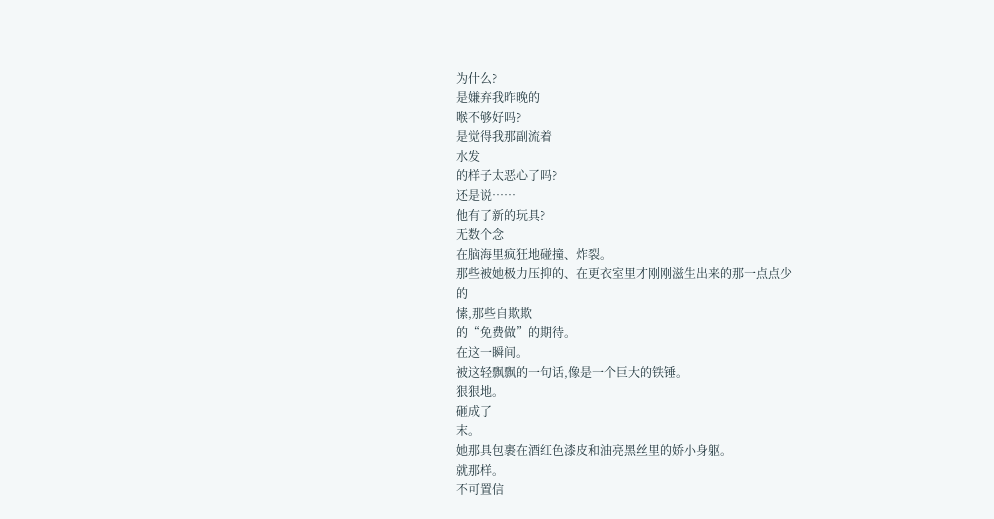为什么?
是嫌弃我昨晚的
喉不够好吗?
是觉得我那副流着
水发
的样子太恶心了吗?
还是说……
他有了新的玩具?
无数个念
在脑海里疯狂地碰撞、炸裂。
那些被她极力压抑的、在更衣室里才刚刚滋生出来的那一点点少
的
愫,那些自欺欺
的“免费做”的期待。
在这一瞬间。
被这轻飘飘的一句话,像是一个巨大的铁锤。
狠狠地。
砸成了
末。
她那具包裹在酒红色漆皮和油亮黑丝里的娇小身躯。
就那样。
不可置信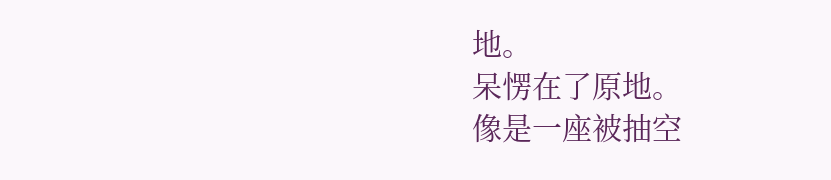地。
呆愣在了原地。
像是一座被抽空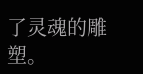了灵魂的雕塑。